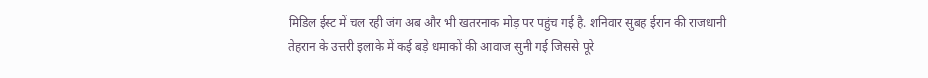मिडिल ईस्ट में चल रही जंग अब और भी खतरनाक मोड़ पर पहुंच गई है. शनिवार सुबह ईरान की राजधानी तेहरान के उत्तरी इलाके में कई बड़े धमाकों की आवाज सुनी गई जिससे पूरे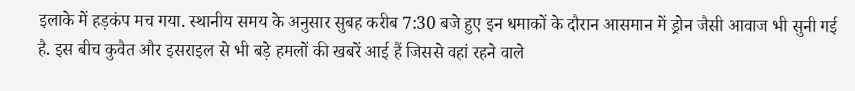इलाके में हड़कंप मच गया. स्थानीय समय के अनुसार सुबह करीब 7:30 बजे हुए इन धमाकों के दौरान आसमान में ड्रोन जैसी आवाज भी सुनी गई है. इस बीच कुवैत और इसराइल से भी बड़े हमलों की खबरें आई हैं जिससे वहां रहने वाले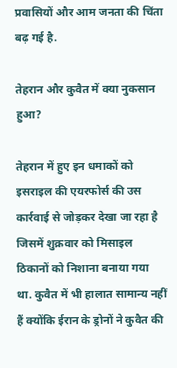प्रवासियों और आम जनता की चिंता बढ़ गई है.

तेहरान और कुवैत में क्या नुकसान हुआ?

तेहरान में हुए इन धमाकों को इसराइल की एयरफोर्स की उस कार्रवाई से जोड़कर देखा जा रहा है जिसमें शुक्रवार को मिसाइल ठिकानों को निशाना बनाया गया था. कुवैत में भी हालात सामान्य नहीं हैं क्योंकि ईरान के ड्रोनों ने कुवैत की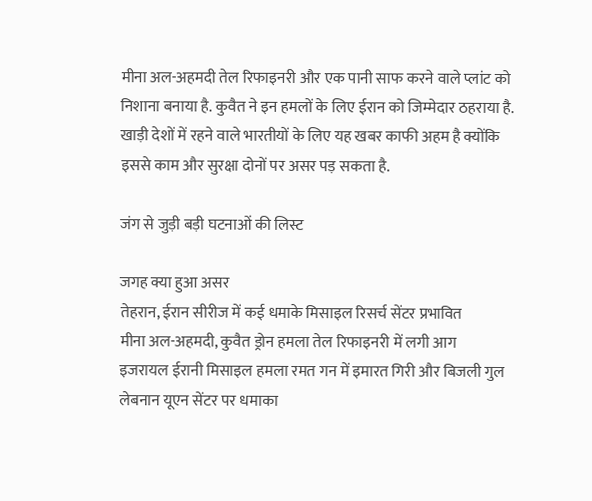मीना अल-अहमदी तेल रिफाइनरी और एक पानी साफ करने वाले प्लांट को निशाना बनाया है. कुवैत ने इन हमलों के लिए ईरान को जिम्मेदार ठहराया है. खाड़ी देशों में रहने वाले भारतीयों के लिए यह खबर काफी अहम है क्योंकि इससे काम और सुरक्षा दोनों पर असर पड़ सकता है.

जंग से जुड़ी बड़ी घटनाओं की लिस्ट

जगह क्या हुआ असर
तेहरान, ईरान सीरीज में कई धमाके मिसाइल रिसर्च सेंटर प्रभावित
मीना अल-अहमदी, कुवैत ड्रोन हमला तेल रिफाइनरी में लगी आग
इजरायल ईरानी मिसाइल हमला रमत गन में इमारत गिरी और बिजली गुल
लेबनान यूएन सेंटर पर धमाका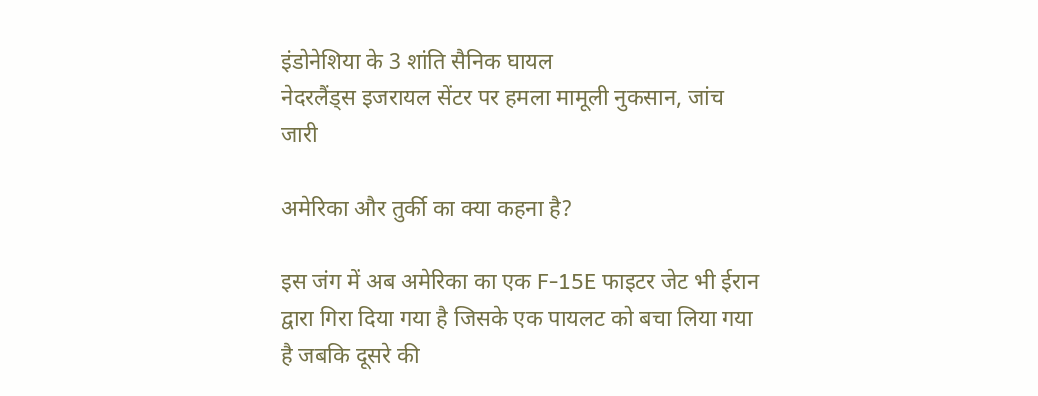इंडोनेशिया के 3 शांति सैनिक घायल
नेदरलैंड्स इजरायल सेंटर पर हमला मामूली नुकसान, जांच जारी

अमेरिका और तुर्की का क्या कहना है?

इस जंग में अब अमेरिका का एक F-15E फाइटर जेट भी ईरान द्वारा गिरा दिया गया है जिसके एक पायलट को बचा लिया गया है जबकि दूसरे की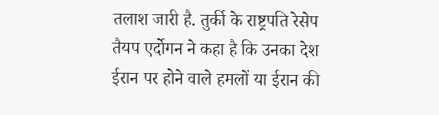तलाश जारी है. तुर्की के राष्ट्रपति रेसेप तैयप एर्दोगन ने कहा है कि उनका देश ईरान पर होने वाले हमलों या ईरान की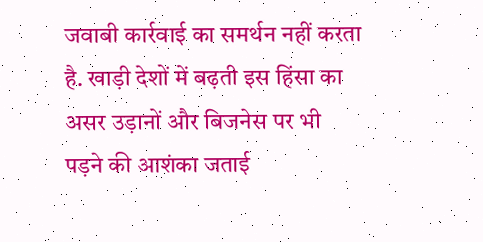जवाबी कार्रवाई का समर्थन नहीं करता है. खाड़ी देशों में बढ़ती इस हिंसा का असर उड़ानों और बिजनेस पर भी पड़ने की आशंका जताई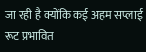जा रही है क्योंकि कई अहम सप्लाई रूट प्रभावित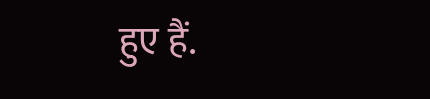हुए हैं.